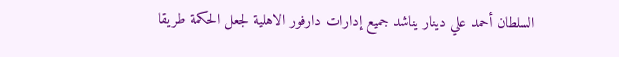السلطان أحمد علي دينار يناشد جميع إدارات دارفور الاهلية لجعل الحكمة طريقا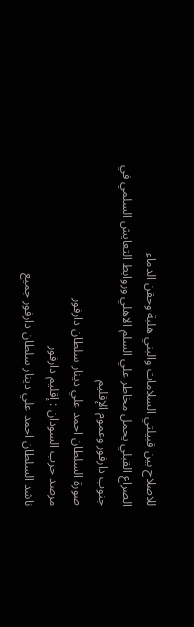للاصلاح بين قبيلتي السلامات والبني هلبة وحقن الدماء
الصراع القبلي يحمل مخاطر علي السلم الاهلي وروابط التعايش السلمي في جنوب دارفور وعموم الإقليم
صورة السلطان احمد علي دينار سلطان دارفور
مرصد حرب السودان : إقليم دارفور
ناشد السلطان احمد علي دينار سلطان دارفور جميع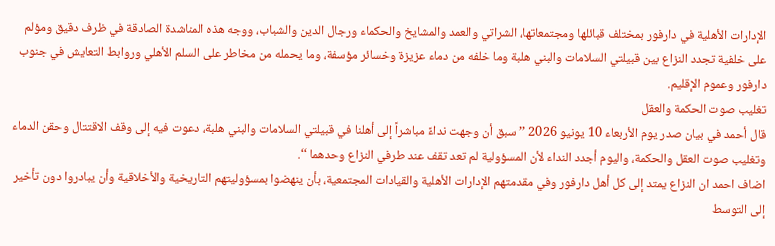الإدارات الأهلية في دارفور بمختلف قبائلها ومجتمعاتها، الشراتي والعمد والمشايخ والحكماء ورجال الدين والشباب، ووجه هذه المناشدة الصادقة في ظرف دقيق ومؤلم على خلفية تجدد النزاع بين قبيلتي السلامات والبني هلبة وما خلفه من دماء عزيزة وخسائر مؤسفة، وما يحمله من مخاطر على السلم الأهلي وروابط التعايش في جنوب دارفور وعموم الإقليم.
تغليب صوت الحكمة والعقل
قال أحمد في بيان صدر يوم الأربعاء 10 يونيو 2026 ’’ سبق أن وجهت نداءً مباشراً إلى أهلنا في قبيلتي السلامات والبني هلبة، دعوت فيه إلى وقف الاقتتال وحقن الدماء وتغليب صوت العقل والحكمة، واليوم أجدد النداء لأن المسؤولية لم تعد تقف عند طرفي النزاع وحدهما ‘‘.
اضاف احمد ان النزاع يمتد إلى كل أهل دارفور وفي مقدمتهم الإدارات الأهلية والقيادات المجتمعية، بأن ينهضوا بمسؤوليتهم التاريخية والأخلاقية وأن يبادروا دون تأخير إلى التوسط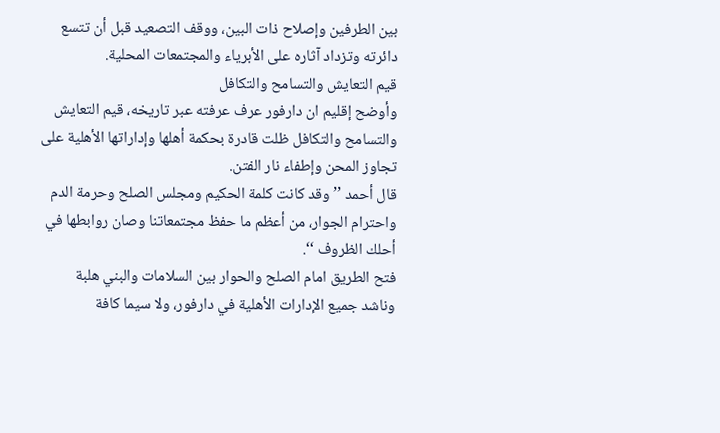بين الطرفين وإصلاح ذات البين، ووقف التصعيد قبل أن تتسع دائرته وتزداد آثاره على الأبرياء والمجتمعات المحلية.
قيم التعايش والتسامح والتكافل
وأوضح إقليم ان دارفور عرف عرفته عبر تاريخه، قيم التعايش والتسامح والتكافل ظلت قادرة بحكمة أهلها وإداراتها الأهلية على تجاوز المحن وإطفاء نار الفتن.
قال أحمد ’’ وقد كانت كلمة الحكيم ومجلس الصلح وحرمة الدم واحترام الجوار، من أعظم ما حفظ مجتمعاتنا وصان روابطها في أحلك الظروف ‘‘.
فتح الطريق امام الصلح والحوار بين السلامات والبني هلبة
وناشد جميع الإدارات الأهلية في دارفور، ولا سيما كافة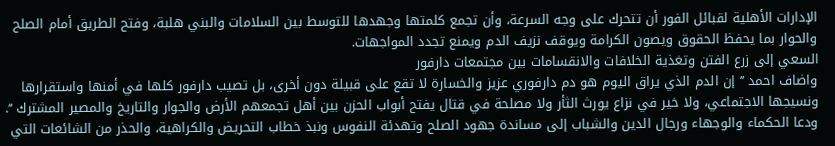الإدارات الأهلية لقبائل الفور أن تتحرك على وجه السرعة، وأن تجمع كلمتها وجهدها للتوسط بين السلامات والبني هلبة، وفتح الطريق أمام الصلح والحوار بما يحفظ الحقوق ويصون الكرامة ويوقف نزيف الدم ويمنع تجدد المواجهات.
السعي إلى زرع الفتن وتغذية الخلافات والانقسامات بين مجتمعات دارفور
واضاف احمد ’’ إن الدم الذي يراق اليوم هو دم دارفوري عزيز والخسارة لا تقع على قبيلة دون أخرى، بل تصيب دارفور كلها في أمنها واستقرارها ونسيجها الاجتماعي، ولا خير في نزاع يورث الثأر ولا مصلحة في قتال يفتح أبواب الحزن بين أهل تجمعهم الأرض والجوار والتاريخ والمصير المشترك ‘‘.
ودعا الحكماء والوجهاء ورجال الدين والشباب إلى مساندة جهود الصلح وتهدئة النفوس ونبذ خطاب التحريض والكراهية، والحذر من الشائعات التي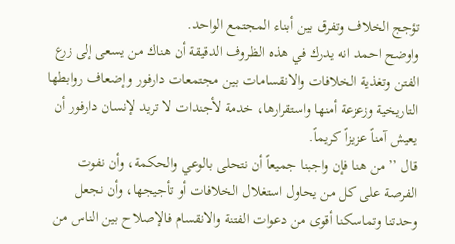تؤجج الخلاف وتفرق بين أبناء المجتمع الواحد.
واوضح احمد انه يدرك في هذه الظروف الدقيقة أن هناك من يسعى إلى زرع الفتن وتغذية الخلافات والانقسامات بين مجتمعات دارفور وإضعاف روابطها التاريخية وزعزعة أمنها واستقرارها، خدمة لأجندات لا تريد لإنسان دارفور أن يعيش آمناً عزيزاً كريماً.
قال ’’ من هنا فإن واجبنا جميعاً أن نتحلى بالوعي والحكمة، وأن نفوت الفرصة على كل من يحاول استغلال الخلافات أو تأجيجها، وأن نجعل وحدتنا وتماسكنا أقوى من دعوات الفتنة والانقسام فالإصلاح بين الناس من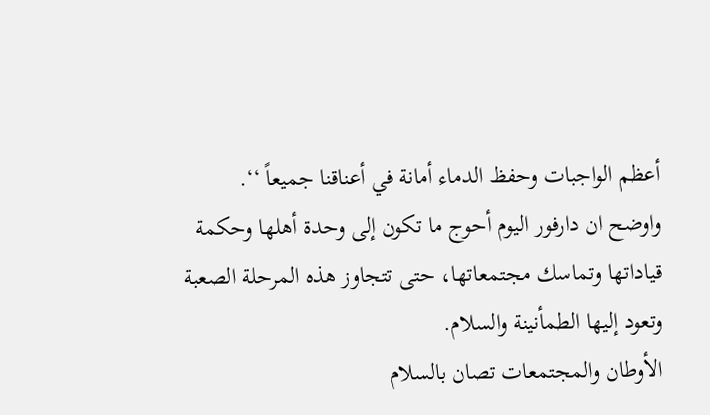أعظم الواجبات وحفظ الدماء أمانة في أعناقنا جميعاً ‘‘.
واوضح ان دارفور اليوم أحوج ما تكون إلى وحدة أهلها وحكمة قياداتها وتماسك مجتمعاتها، حتى تتجاوز هذه المرحلة الصعبة وتعود إليها الطمأنينة والسلام.
الأوطان والمجتمعات تصان بالسلام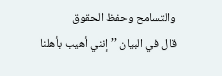والتسامح وحفظ الحقوق
قال في البيان ’’ إنني أهيب بأهلنا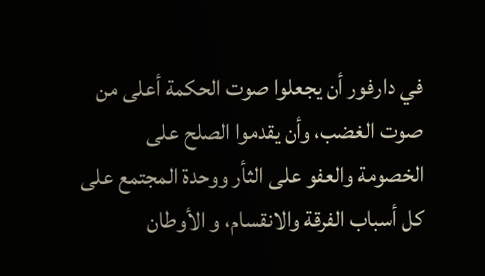في دارفور أن يجعلوا صوت الحكمة أعلى من صوت الغضب، وأن يقدموا الصلح على الخصومة والعفو على الثأر ووحدة المجتمع على كل أسباب الفرقة والانقسام، و الأوطان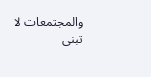والمجتمعات لا تبنى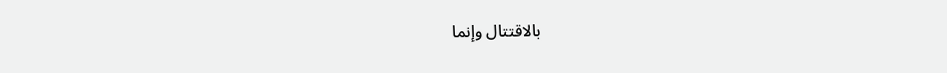بالاقتتال وإنما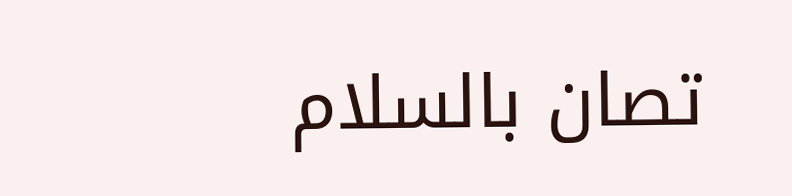تصان بالسلام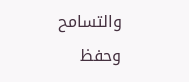والتسامح وحفظ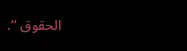الحقوق ‘‘.